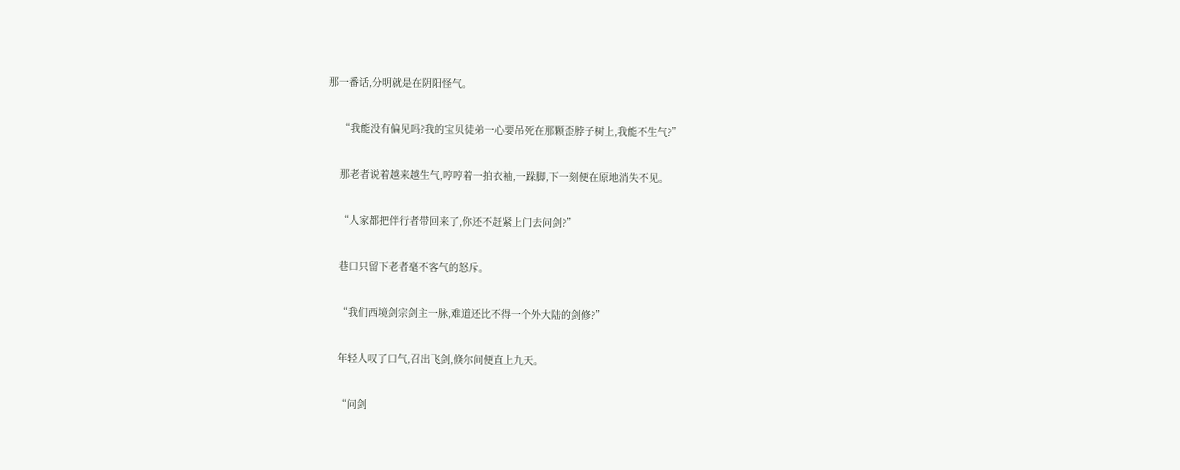那一番话,分明就是在阴阳怪气。

    “我能没有偏见吗?我的宝贝徒弟一心要吊死在那颗歪脖子树上,我能不生气?”

    那老者说着越来越生气,哼哼着一拍衣袖,一跺脚,下一刻便在原地消失不见。

    “人家都把伴行者带回来了,你还不赶紧上门去问剑?”

    巷口只留下老者毫不客气的怒斥。

    “我们西境剑宗剑主一脉,难道还比不得一个外大陆的剑修?”

    年轻人叹了口气,召出飞剑,倏尔间便直上九天。

    “问剑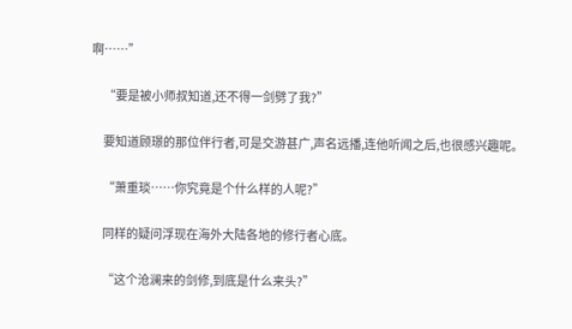啊……”

    “要是被小师叔知道,还不得一剑劈了我?”

    要知道顾璟的那位伴行者,可是交游甚广,声名远播,连他听闻之后,也很感兴趣呢。

    “萧重琰……你究竟是个什么样的人呢?”

    同样的疑问浮现在海外大陆各地的修行者心底。

    “这个沧澜来的剑修,到底是什么来头?”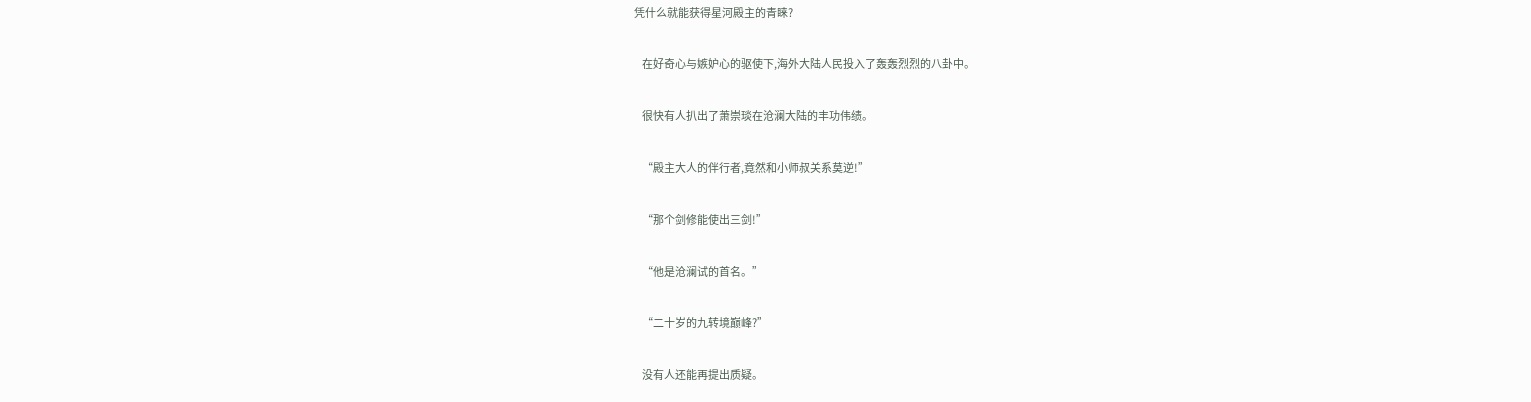凭什么就能获得星河殿主的青睐?

    在好奇心与嫉妒心的驱使下,海外大陆人民投入了轰轰烈烈的八卦中。

    很快有人扒出了萧崇琰在沧澜大陆的丰功伟绩。

    “殿主大人的伴行者,竟然和小师叔关系莫逆!”

    “那个剑修能使出三剑!”

    “他是沧澜试的首名。”

    “二十岁的九转境巅峰?”

    没有人还能再提出质疑。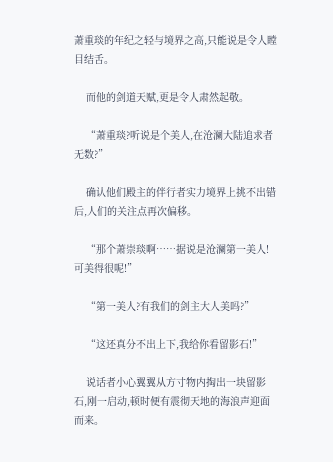萧重琰的年纪之轻与境界之高,只能说是令人瞠目结舌。

    而他的剑道天赋,更是令人肃然起敬。

    “萧重琰?听说是个美人,在沧澜大陆追求者无数?”

    确认他们殿主的伴行者实力境界上挑不出错后,人们的关注点再次偏移。

    “那个萧崇琰啊……据说是沧澜第一美人!可美得很呢!”

    “第一美人?有我们的剑主大人美吗?”

    “这还真分不出上下,我给你看留影石!”

    说话者小心翼翼从方寸物内掏出一块留影石,刚一启动,顿时便有震彻天地的海浪声迎面而来。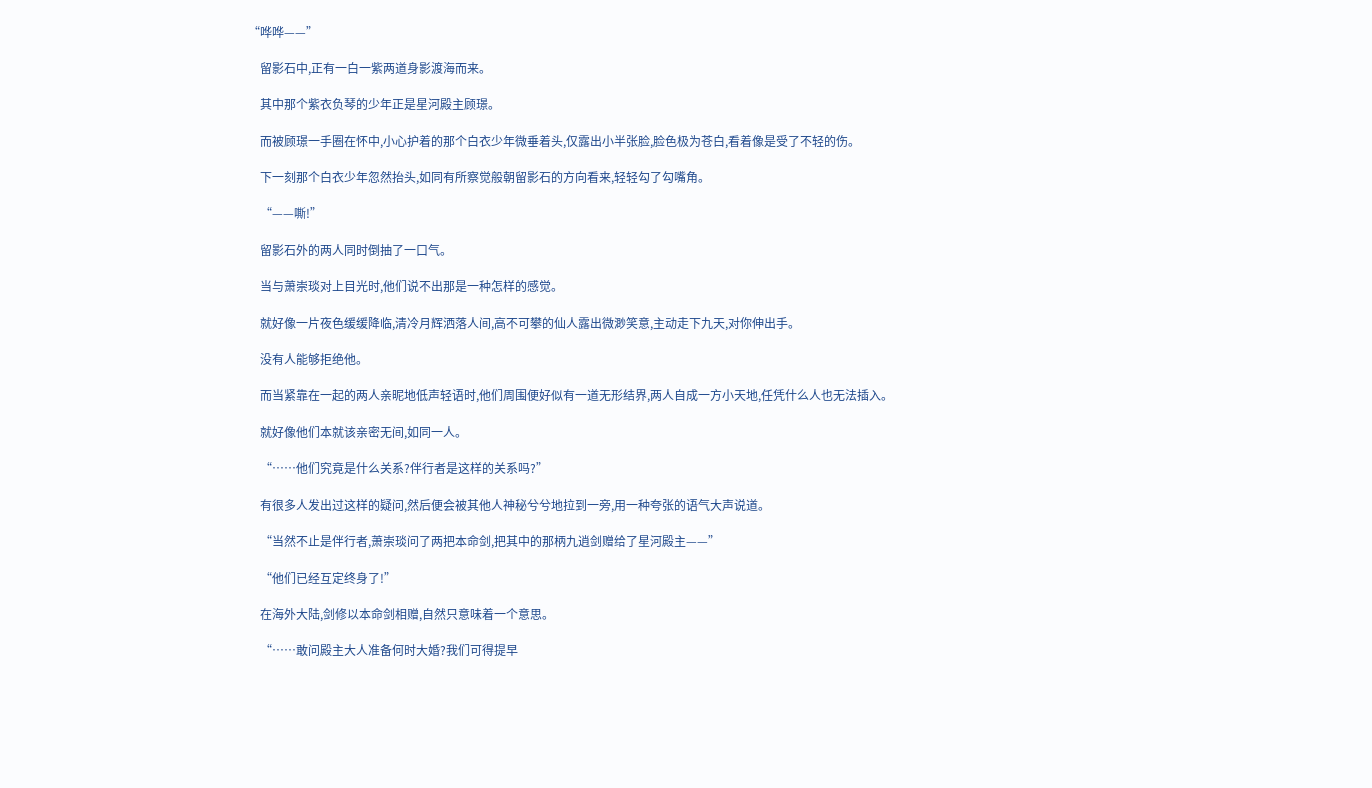“哗哗——”

    留影石中,正有一白一紫两道身影渡海而来。

    其中那个紫衣负琴的少年正是星河殿主顾璟。

    而被顾璟一手圈在怀中,小心护着的那个白衣少年微垂着头,仅露出小半张脸,脸色极为苍白,看着像是受了不轻的伤。

    下一刻那个白衣少年忽然抬头,如同有所察觉般朝留影石的方向看来,轻轻勾了勾嘴角。

    “——嘶!”

    留影石外的两人同时倒抽了一口气。

    当与萧崇琰对上目光时,他们说不出那是一种怎样的感觉。

    就好像一片夜色缓缓降临,清冷月辉洒落人间,高不可攀的仙人露出微渺笑意,主动走下九天,对你伸出手。

    没有人能够拒绝他。

    而当紧靠在一起的两人亲昵地低声轻语时,他们周围便好似有一道无形结界,两人自成一方小天地,任凭什么人也无法插入。

    就好像他们本就该亲密无间,如同一人。

    “……他们究竟是什么关系?伴行者是这样的关系吗?”

    有很多人发出过这样的疑问,然后便会被其他人神秘兮兮地拉到一旁,用一种夸张的语气大声说道。

    “当然不止是伴行者,萧崇琰问了两把本命剑,把其中的那柄九逍剑赠给了星河殿主——”

    “他们已经互定终身了!”

    在海外大陆,剑修以本命剑相赠,自然只意味着一个意思。

    “……敢问殿主大人准备何时大婚?我们可得提早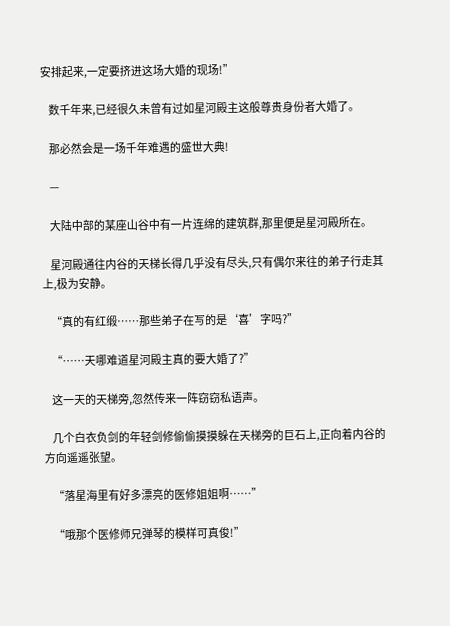安排起来,一定要挤进这场大婚的现场!”

    数千年来,已经很久未曾有过如星河殿主这般尊贵身份者大婚了。

    那必然会是一场千年难遇的盛世大典!

    —

    大陆中部的某座山谷中有一片连绵的建筑群,那里便是星河殿所在。

    星河殿通往内谷的天梯长得几乎没有尽头,只有偶尔来往的弟子行走其上,极为安静。

    “真的有红缎……那些弟子在写的是‘喜’字吗?”

    “……天哪难道星河殿主真的要大婚了?”

    这一天的天梯旁,忽然传来一阵窃窃私语声。

    几个白衣负剑的年轻剑修偷偷摸摸躲在天梯旁的巨石上,正向着内谷的方向遥遥张望。

    “落星海里有好多漂亮的医修姐姐啊……”

    “哦那个医修师兄弹琴的模样可真俊!”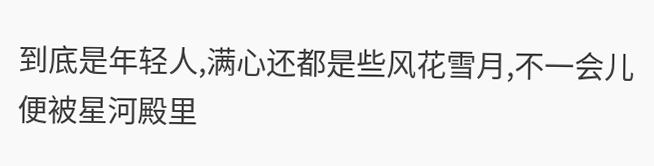到底是年轻人,满心还都是些风花雪月,不一会儿便被星河殿里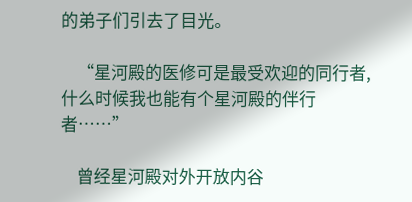的弟子们引去了目光。

    “星河殿的医修可是最受欢迎的同行者,什么时候我也能有个星河殿的伴行者……”

    曾经星河殿对外开放内谷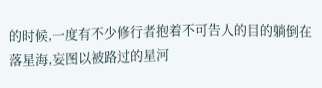的时候,一度有不少修行者抱着不可告人的目的躺倒在落星海,妄图以被路过的星河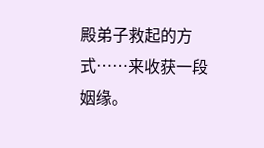殿弟子救起的方式……来收获一段姻缘。